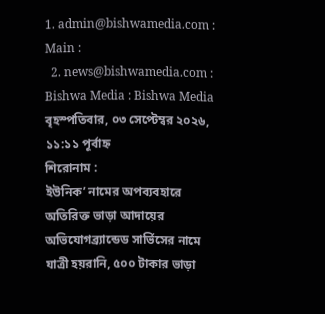1. admin@bishwamedia.com : Main :
  2. news@bishwamedia.com : Bishwa Media : Bishwa Media
বৃহস্পতিবার, ০৩ সেপ্টেম্বর ২০২৬, ১১:১১ পূর্বাহ্ন
শিরোনাম :
ইউনিক’ নামের অপব্যবহারে অতিরিক্ত ভাড়া আদায়ের অভিযোগব্র্যান্ডেড সার্ভিসের নামে যাত্রী হয়রানি, ৫০০ টাকার ভাড়া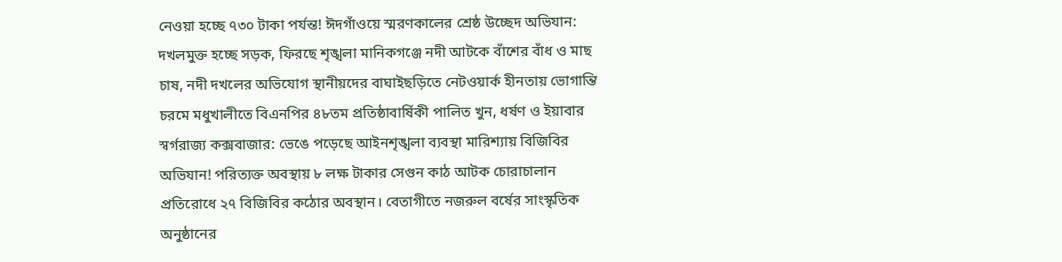নেওয়া হচ্ছে ৭৩০ টাকা পর্যন্ত! ঈদগাঁওয়ে স্মরণকালের শ্রেষ্ঠ উচ্ছেদ অভিযান: দখলমুক্ত হচ্ছে সড়ক, ফিরছে শৃঙ্খলা মানিকগঞ্জে নদী আটকে বাঁশের বাঁধ ও মাছ চাষ, নদী দখলের অভিযোগ স্থানীয়দের বাঘাইছড়িতে নেটওয়ার্ক হীনতায় ভোগান্তি চরমে মধুখালীতে বিএনপির ৪৮তম প্রতিষ্ঠাবার্ষিকী পালিত খুন, ধর্ষণ ও ইয়াবার স্বর্গরাজ্য কক্সবাজার: ভেঙে পড়েছে আইনশৃঙ্খলা ব্যবস্থা মারিশ্যায় বিজিবির অভিযান! পরিত্যক্ত অবস্থায় ৮ লক্ষ টাকার সেগুন কাঠ আটক চোরাচালান প্রতিরোধে ২৭ বিজিবির কঠোর অবস্থান। বেতাগীতে নজরুল বর্ষের সাংস্কৃতিক অনুষ্ঠানের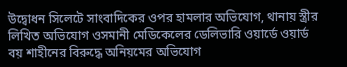উদ্বোধন সিলেটে সাংবাদিকের ওপর হামলার অভিযোগ, থানায় স্ত্রীর লিখিত অভিযোগ ওসমানী মেডিকেলের ডেলিভারি ওয়ার্ডে ওয়ার্ড বয় শাহীনের বিরুদ্ধে অনিয়মের অভিযোগ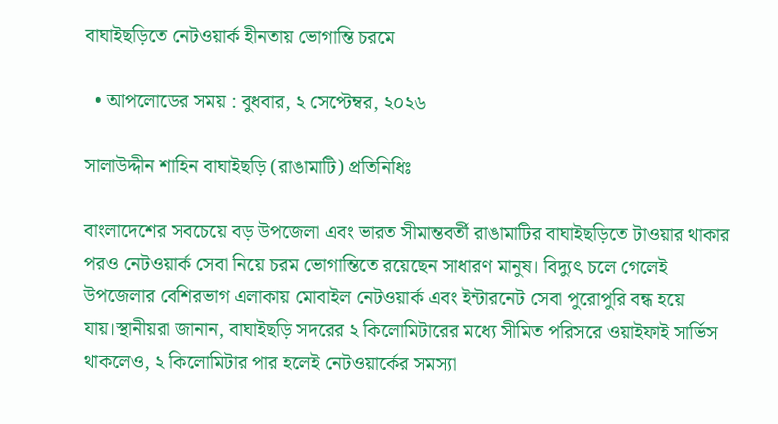বাঘাইছড়িতে নেটওয়ার্ক হীনতায় ভোগান্তি চরমে

  • আপলোডের সময় : বুধবার, ২ সেপ্টেম্বর, ২০২৬

সালাউদ্দীন শাহিন বাঘাইছড়ি (রাঙামাটি) প্রতিনিধিঃ

বাংলাদেশের সবচেয়ে বড় উপজেলা এবং ভারত সীমান্তবর্তী রাঙামাটির বাঘাইছড়িতে টাওয়ার থাকার পরও নেটওয়ার্ক সেবা নিয়ে চরম ভোগান্তিতে রয়েছেন সাধারণ মানুষ। বিদ্যুৎ চলে গেলেই উপজেলার বেশিরভাগ এলাকায় মোবাইল নেটওয়ার্ক এবং ইন্টারনেট সেবা পুরোপুরি বন্ধ হয়ে যায়।স্থানীয়রা জানান, বাঘাইছড়ি সদরের ২ কিলোমিটারের মধ্যে সীমিত পরিসরে ওয়াইফাই সার্ভিস থাকলেও, ২ কিলোমিটার পার হলেই নেটওয়ার্কের সমস্যা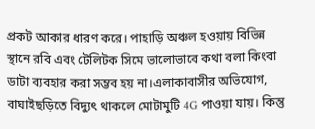প্রকট আকার ধারণ করে। পাহাড়ি অঞ্চল হওয়ায় বিভিন্ন স্থানে রবি এবং টেলিটক সিমে ভালোভাবে কথা বলা কিংবা ডাটা ব্যবহার করা সম্ভব হয় না।এলাকাবাসীর অভিযোগ, বাঘাইছড়িতে বিদ্যুৎ থাকলে মোটামুটি 4G পাওয়া যায়। কিন্তু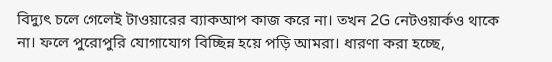বিদ্যুৎ চলে গেলেই টাওয়ারের ব্যাকআপ কাজ করে না। তখন 2G নেটওয়ার্কও থাকে না। ফলে পুরোপুরি যোগাযোগ বিচ্ছিন্ন হয়ে পড়ি আমরা। ধারণা করা হচ্ছে,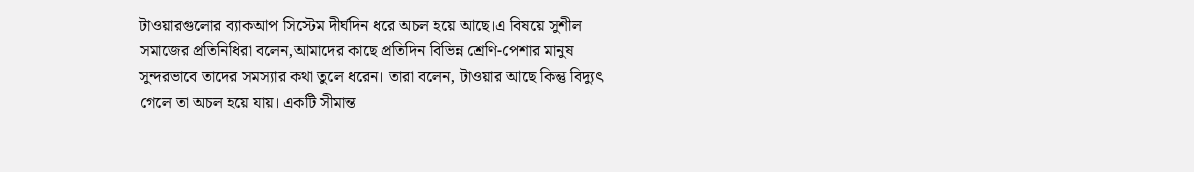টাওয়ারগুলোর ব্যাকআপ সিস্টেম দীর্ঘদিন ধরে অচল হয়ে আছে।এ বিষয়ে সুশীল সমাজের প্রতিনিধিরা বলেন,আমাদের কাছে প্রতিদিন বিভিন্ন শ্রেণি-পেশার মানুষ সুন্দরভাবে তাদের সমস্যার কথা তুলে ধরেন। তারা বলেন, টাওয়ার আছে কিন্তু বিদ্যুৎ গেলে তা অচল হয়ে যায়। একটি সীমান্ত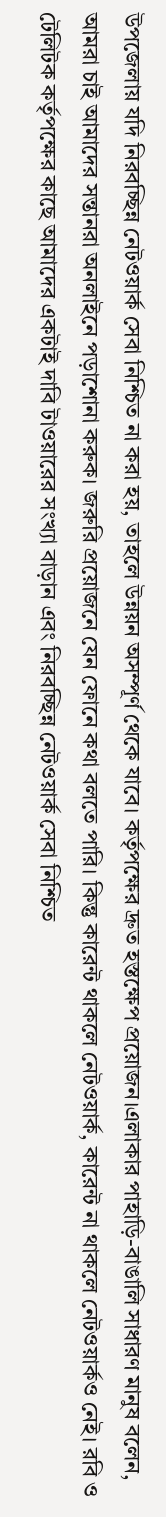উপজেলায় যদি নিরবচ্ছিন্ন নেটওয়ার্ক সেবা নিশ্চিত না করা হয়, তাহলে উন্নয়ন অসম্পূর্ণ থেকে যাবে। কর্তৃপক্ষের দ্রুত হস্তক্ষেপ প্রয়োজন।এলাকার পাহাড়ি-বাঙালি সাধারণ মানুষ বলেন, আমরা চাই আমাদের সন্তানরা অনলাইনে পড়াশোনা করুক। জরুরি প্রয়োজনে যেন ফোনে কথা বলতে পারি। কিন্তু কারেন্ট থাকলে নেটওয়ার্ক, কারেন্ট না থাকলে নেটওয়ার্কও নেই। রবি ও টেলিটক কর্তৃপক্ষের কাছে আমাদের একটাই দাবি টাওয়ারের সংখ্যা বাড়ান এবং নিরবচ্ছিন্ন নেটওয়ার্ক সেবা নিশ্চিত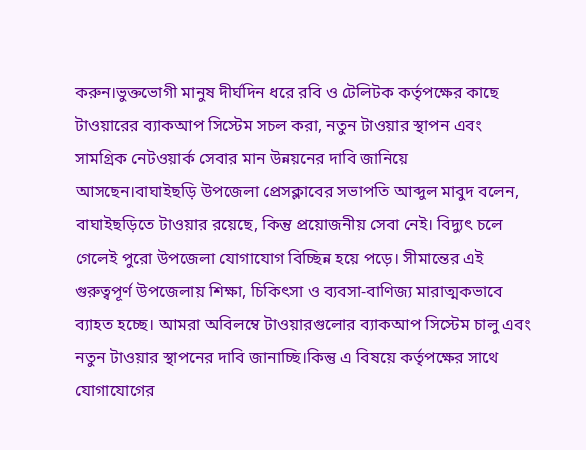করুন।ভুক্তভোগী মানুষ দীর্ঘদিন ধরে রবি ও টেলিটক কর্তৃপক্ষের কাছে টাওয়ারের ব্যাকআপ সিস্টেম সচল করা, নতুন টাওয়ার স্থাপন এবং সামগ্রিক নেটওয়ার্ক সেবার মান উন্নয়নের দাবি জানিয়ে আসছেন।বাঘাইছড়ি উপজেলা প্রেসক্লাবের সভাপতি আব্দুল মাবুদ বলেন, বাঘাইছড়িতে টাওয়ার রয়েছে, কিন্তু প্রয়োজনীয় সেবা নেই। বিদ্যুৎ চলে গেলেই পুরো উপজেলা যোগাযোগ বিচ্ছিন্ন হয়ে পড়ে। সীমান্তের এই গুরুত্বপূর্ণ উপজেলায় শিক্ষা, চিকিৎসা ও ব্যবসা-বাণিজ্য মারাত্মকভাবে ব্যাহত হচ্ছে। আমরা অবিলম্বে টাওয়ারগুলোর ব্যাকআপ সিস্টেম চালু এবং নতুন টাওয়ার স্থাপনের দাবি জানাচ্ছি।কিন্তু এ বিষয়ে কর্তৃপক্ষের সাথে যোগাযোগের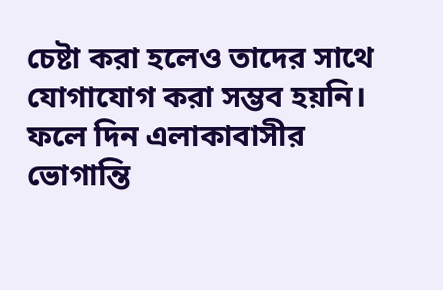চেষ্টা করা হলেও তাদের সাথে যোগাযোগ করা সম্ভব হয়নি। ফলে দিন এলাকাবাসীর ভোগান্তি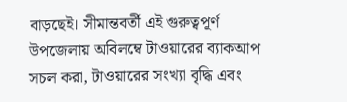বাড়ছেই। সীমান্তবর্তী এই গুরুত্বপূর্ণ উপজেলায় অবিলম্বে টাওয়ারের ব্যাকআপ সচল করা, টাওয়ারের সংখ্যা বৃদ্ধি এবং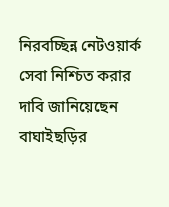নিরবচ্ছিন্ন নেটওয়ার্ক সেবা নিশ্চিত করার দাবি জানিয়েছেন বাঘাইছড়ির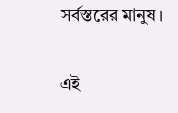সর্বস্তরের মানুষ।

এই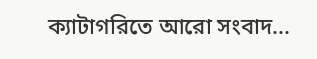ক্যাটাগরিতে আরো সংবাদ...